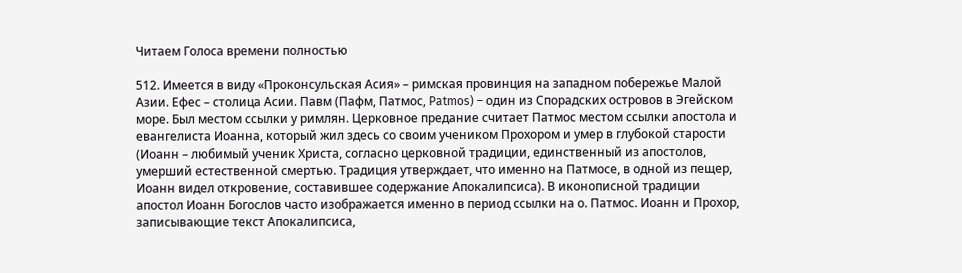Читаем Голоса времени полностью

512. Имеется в виду «Проконсульская Асия» – римская провинция на западном побережье Малой Азии. Ефес – столица Асии. Павм (Пафм, Патмос, Patmos) – один из Спорадских островов в Эгейском море. Был местом ссылки у римлян. Церковное предание считает Патмос местом ссылки апостола и евангелиста Иоанна, который жил здесь со своим учеником Прохором и умер в глубокой старости (Иоанн – любимый ученик Христа, согласно церковной традиции, единственный из апостолов, умерший естественной смертью. Традиция утверждает, что именно на Патмосе, в одной из пещер, Иоанн видел откровение, составившее содержание Апокалипсиса). В иконописной традиции апостол Иоанн Богослов часто изображается именно в период ссылки на о. Патмос. Иоанн и Прохор, записывающие текст Апокалипсиса,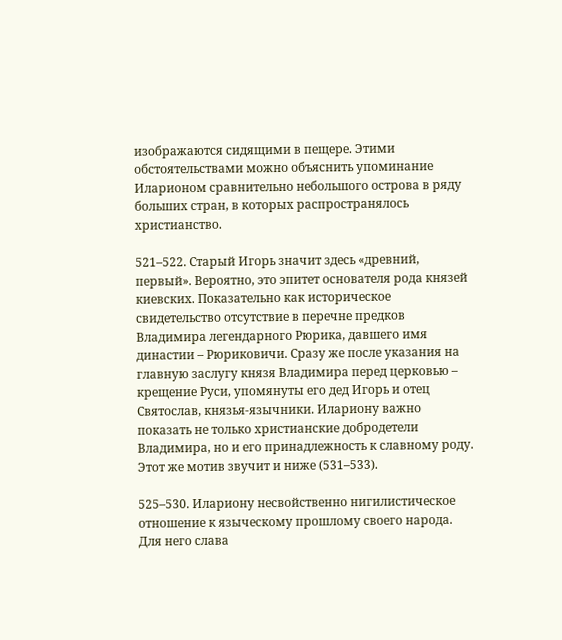изображаются сидящими в пещере. Этими обстоятельствами можно объяснить упоминание Иларионом сравнительно небольшого острова в ряду больших стран, в которых распространялось христианство.

521–522. Старый Игорь значит здесь «древний, первый». Вероятно, это эпитет основателя рода князей киевских. Показательно как историческое свидетельство отсутствие в перечне предков Владимира легендарного Рюрика, давшего имя династии – Рюриковичи. Сразу же после указания на главную заслугу князя Владимира перед церковью – крещение Руси, упомянуты его дед Игорь и отец Святослав, князья-язычники. Илариону важно показать не только христианские добродетели Владимира, но и его принадлежность к славному роду. Этот же мотив звучит и ниже (531–533).

525–530. Илариону несвойственно нигилистическое отношение к языческому прошлому своего народа. Для него слава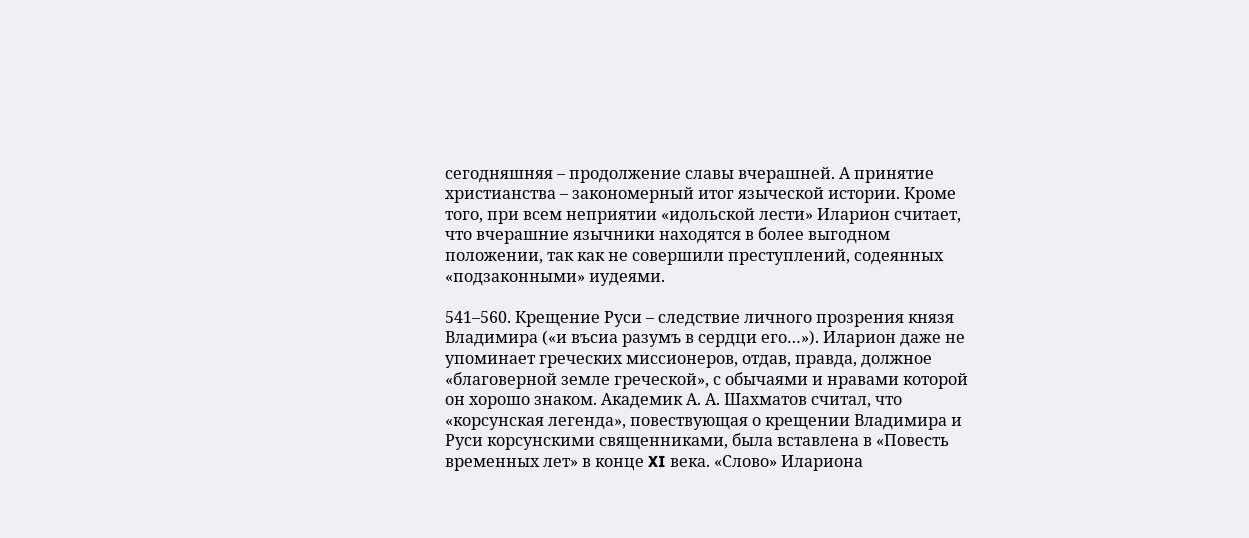сегодняшняя – продолжение славы вчерашней. А принятие христианства – закономерный итог языческой истории. Кроме того, при всем неприятии «идольской лести» Иларион считает, что вчерашние язычники находятся в более выгодном положении, так как не совершили преступлений, содеянных «подзаконными» иудеями.

541–560. Крещение Руси – следствие личного прозрения князя Владимира («и въсиа разумъ в сердци его…»). Иларион даже не упоминает греческих миссионеров, отдав, правда, должное «благоверной земле греческой», с обычаями и нравами которой он хорошо знаком. Академик А. А. Шахматов считал, что «корсунская легенда», повествующая о крещении Владимира и Руси корсунскими священниками, была вставлена в «Повесть временных лет» в конце XI века. «Слово» Илариона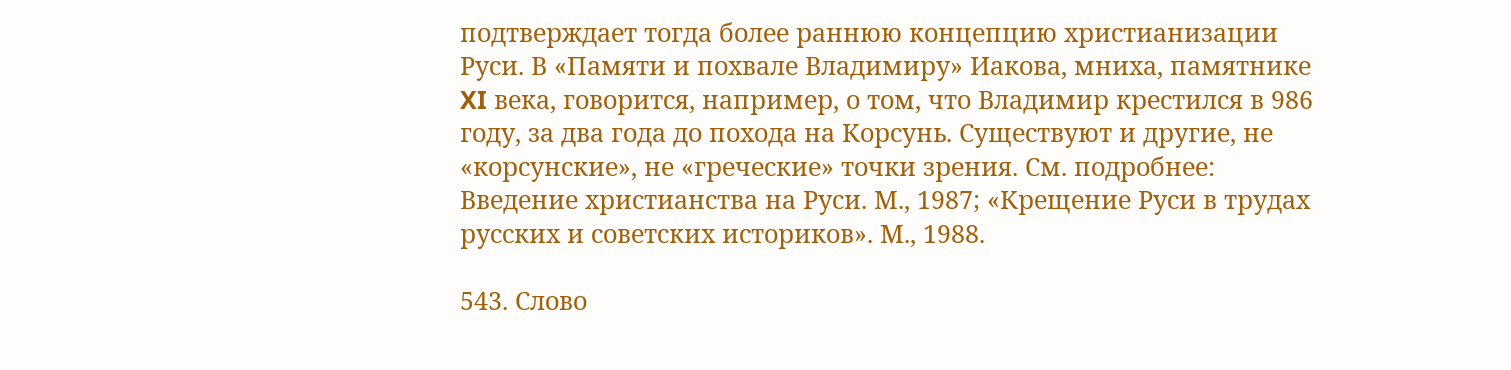подтверждает тогда более раннюю концепцию христианизации Руси. В «Памяти и похвале Владимиру» Иакова, мниха, памятнике XI века, говорится, например, о том, что Владимир крестился в 986 году, за два года до похода на Корсунь. Существуют и другие, не «корсунские», не «греческие» точки зрения. См. подробнее: Введение христианства на Руси. М., 1987; «Крещение Руси в трудах русских и советских историков». М., 1988.

543. Слово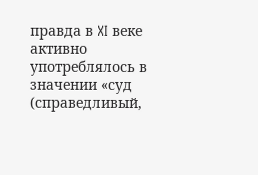правда в XI веке активно употреблялось в значении «суд (справедливый,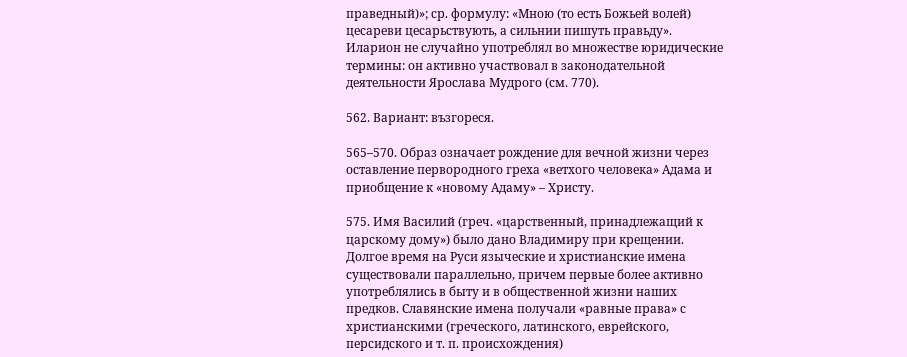праведный)»; ср. формулу: «Мною (то есть Божьей волей) цесареви цесарьствують, а сильнии пишуть правьду». Иларион не случайно употреблял во множестве юридические термины: он активно участвовал в законодательной деятельности Ярослава Мудрого (см. 770).

562. Вариант: възгореся.

565–570. Образ означает рождение для вечной жизни через оставление первородного греха «ветхого человека» Адама и приобщение к «новому Адаму» – Христу.

575. Имя Василий (греч. «царственный, принадлежащий к царскому дому») было дано Владимиру при крещении. Долгое время на Руси языческие и христианские имена существовали параллельно, причем первые более активно употреблялись в быту и в общественной жизни наших предков. Славянские имена получали «равные права» с христианскими (греческого, латинского, еврейского, персидского и т. п. происхождения)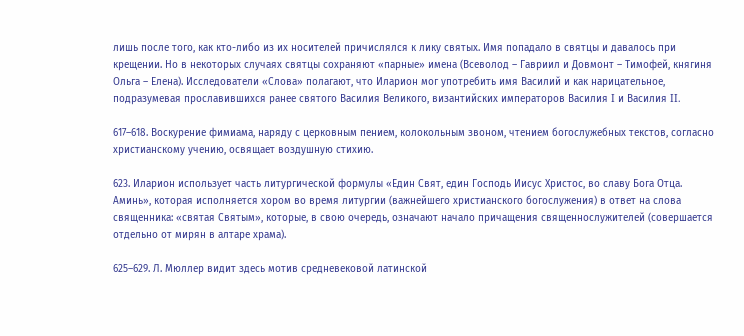лишь после того, как кто-либо из их носителей причислялся к лику святых. Имя попадало в святцы и давалось при крещении. Но в некоторых случаях святцы сохраняют «парные» имена (Всеволод – Гавриил и Довмонт – Тимофей, княгиня Ольга – Елена). Исследователи «Слова» полагают, что Иларион мог употребить имя Василий и как нарицательное, подразумевая прославившихся ранее святого Василия Великого, византийских императоров Василия I и Василия II.

617–618. Воскурение фимиама, наряду с церковным пением, колокольным звоном, чтением богослужебных текстов, согласно христианскому учению, освящает воздушную стихию.

623. Иларион использует часть литургической формулы «Един Свят, един Господь Иисус Христос, во славу Бога Отца. Аминь», которая исполняется хором во время литургии (важнейшего христианского богослужения) в ответ на слова священника: «святая Святым», которые, в свою очередь, означают начало причащения священнослужителей (совершается отдельно от мирян в алтаре храма).

625–629. Л. Мюллер видит здесь мотив средневековой латинской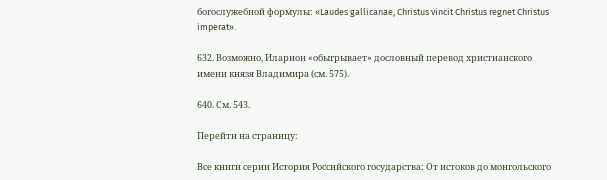богослужебной формулы: «Laudes gallicanae, Christus vincit Christus regnet Christus imperat».

632. Возможно, Иларион «обыгрывает» дословный перевод христианского имени князя Владимира (см. 575).

640. См. 543.

Перейти на страницу:

Все книги серии История Российского государства: От истоков до монгольского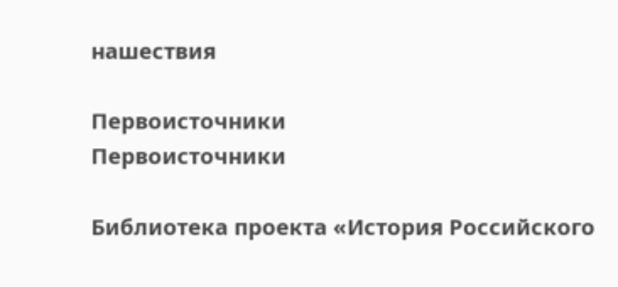нашествия

Первоисточники
Первоисточники

Библиотека проекта «История Российского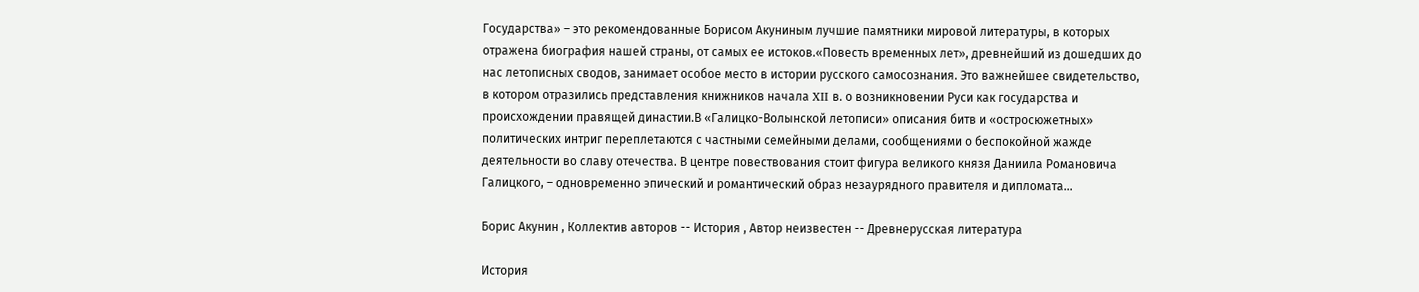Государства» – это рекомендованные Борисом Акуниным лучшие памятники мировой литературы, в которых отражена биография нашей страны, от самых ее истоков.«Повесть временных лет», древнейший из дошедших до нас летописных сводов, занимает особое место в истории русского самосознания. Это важнейшее свидетельство, в котором отразились представления книжников начала XII в. о возникновении Руси как государства и происхождении правящей династии.В «Галицко-Волынской летописи» описания битв и «остросюжетных» политических интриг переплетаются с частными семейными делами, сообщениями о беспокойной жажде деятельности во славу отечества. В центре повествования стоит фигура великого князя Даниила Романовича Галицкого, – одновременно эпический и романтический образ незаурядного правителя и дипломата…

Борис Акунин , Коллектив авторов -- История , Автор неизвестен -- Древнерусская литература

История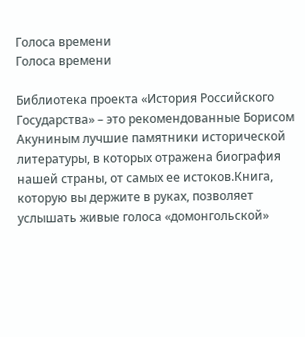Голоса времени
Голоса времени

Библиотека проекта «История Российского Государства» – это рекомендованные Борисом Акуниным лучшие памятники исторической литературы, в которых отражена биография нашей страны, от самых ее истоков.Книга, которую вы держите в руках, позволяет услышать живые голоса «домонгольской»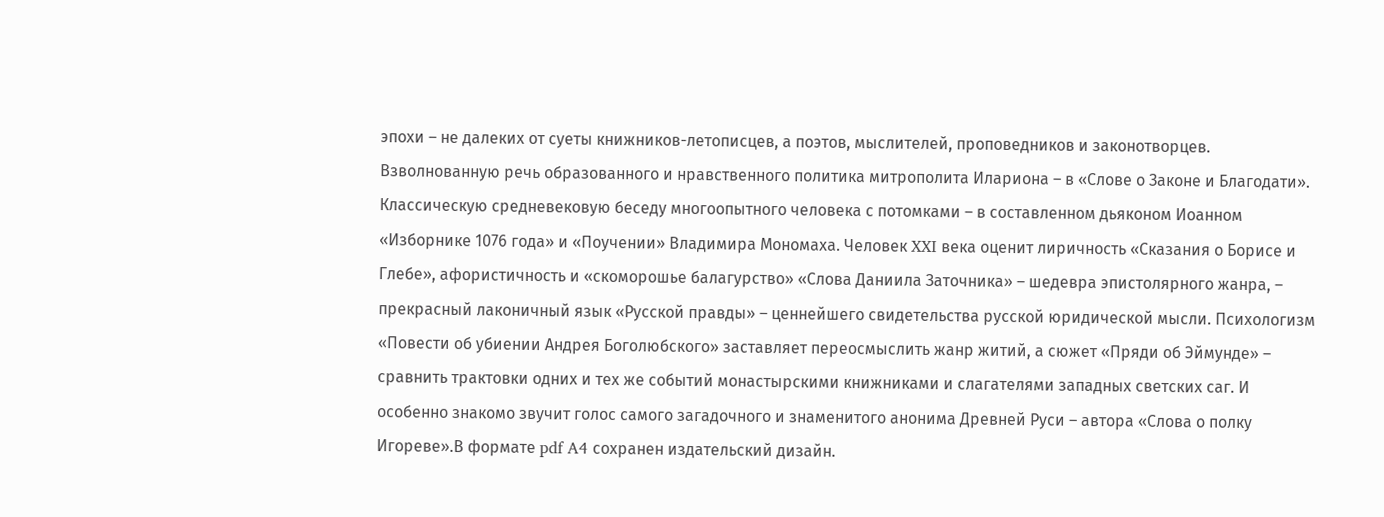эпохи – не далеких от суеты книжников-летописцев, а поэтов, мыслителей, проповедников и законотворцев. Взволнованную речь образованного и нравственного политика митрополита Илариона – в «Слове о Законе и Благодати». Классическую средневековую беседу многоопытного человека с потомками – в составленном дьяконом Иоанном «Изборнике 1076 года» и «Поучении» Владимира Мономаха. Человек XXI века оценит лиричность «Сказания о Борисе и Глебе», афористичность и «скоморошье балагурство» «Слова Даниила Заточника» – шедевра эпистолярного жанра, – прекрасный лаконичный язык «Русской правды» – ценнейшего свидетельства русской юридической мысли. Психологизм «Повести об убиении Андрея Боголюбского» заставляет переосмыслить жанр житий, а сюжет «Пряди об Эймунде» – сравнить трактовки одних и тех же событий монастырскими книжниками и слагателями западных светских саг. И особенно знакомо звучит голос самого загадочного и знаменитого анонима Древней Руси – автора «Слова о полку Игореве».В формате pdf A4 сохранен издательский дизайн.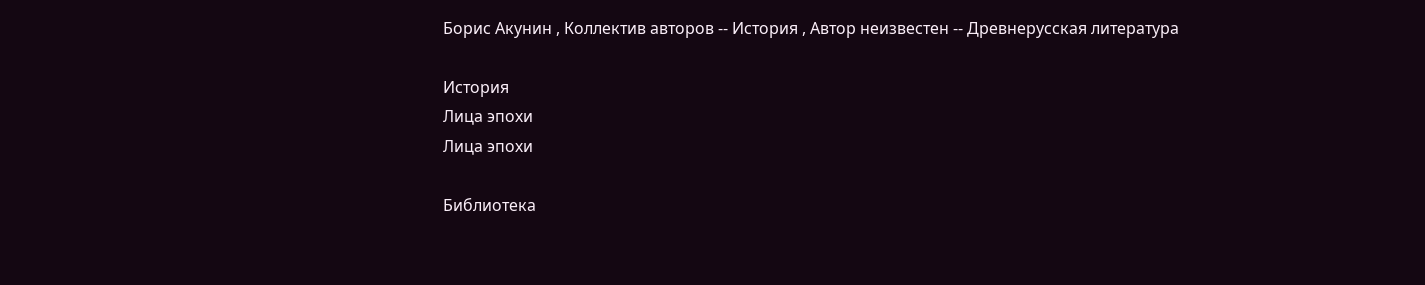Борис Акунин , Коллектив авторов -- История , Автор неизвестен -- Древнерусская литература

История
Лица эпохи
Лица эпохи

Библиотека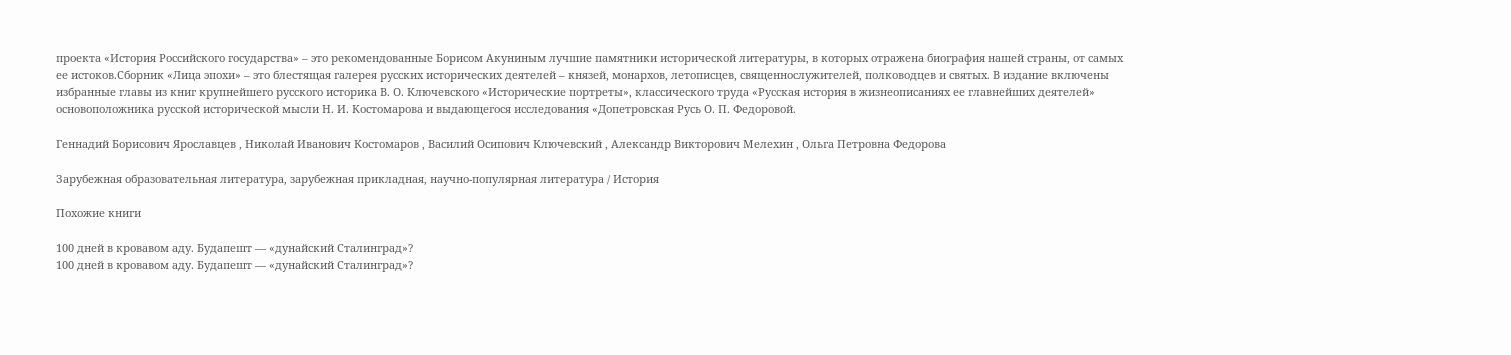проекта «История Российского государства» – это рекомендованные Борисом Акуниным лучшие памятники исторической литературы, в которых отражена биография нашей страны, от самых ее истоков.Сборник «Лица эпохи» – это блестящая галерея русских исторических деятелей – князей, монархов, летописцев, священнослужителей, полководцев и святых. В издание включены избранные главы из книг крупнейшего русского историка В. О. Ключевского «Исторические портреты», классического труда «Русская история в жизнеописаниях ее главнейших деятелей» основоположника русской исторической мысли Н. И. Костомарова и выдающегося исследования «Допетровская Русь О. П. Федоровой.

Геннадий Борисович Ярославцев , Николай Иванович Костомаров , Василий Осипович Ключевский , Александр Викторович Мелехин , Ольга Петровна Федорова

Зарубежная образовательная литература, зарубежная прикладная, научно-популярная литература / История

Похожие книги

100 дней в кровавом аду. Будапешт — «дунайский Сталинград»?
100 дней в кровавом аду. Будапешт — «дунайский Сталинград»?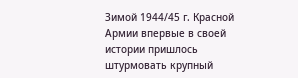Зимой 1944/45 г. Красной Армии впервые в своей истории пришлось штурмовать крупный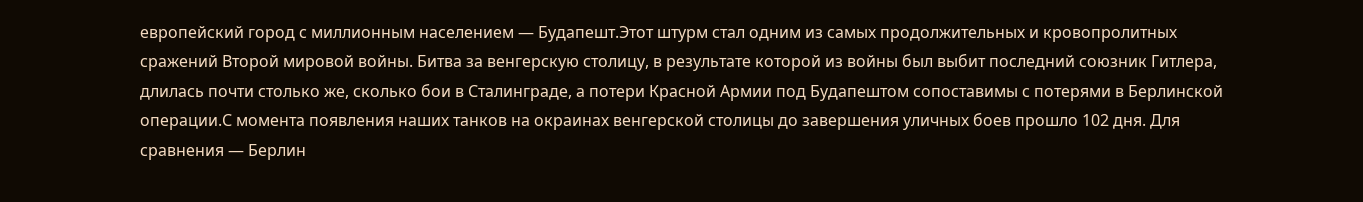европейский город с миллионным населением — Будапешт.Этот штурм стал одним из самых продолжительных и кровопролитных сражений Второй мировой войны. Битва за венгерскую столицу, в результате которой из войны был выбит последний союзник Гитлера, длилась почти столько же, сколько бои в Сталинграде, а потери Красной Армии под Будапештом сопоставимы с потерями в Берлинской операции.С момента появления наших танков на окраинах венгерской столицы до завершения уличных боев прошло 102 дня. Для сравнения — Берлин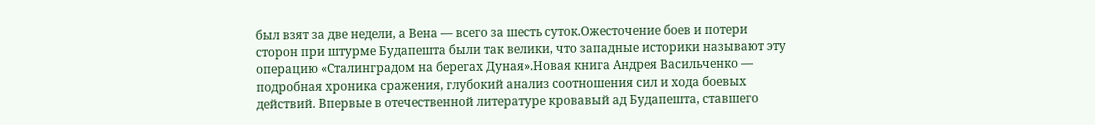был взят за две недели, а Вена — всего за шесть суток.Ожесточение боев и потери сторон при штурме Будапешта были так велики, что западные историки называют эту операцию «Сталинградом на берегах Дуная».Новая книга Андрея Васильченко — подробная хроника сражения, глубокий анализ соотношения сил и хода боевых действий. Впервые в отечественной литературе кровавый ад Будапешта, ставшего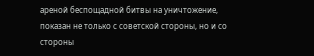ареной беспощадной битвы на уничтожение, показан не только с советской стороны, но и со стороны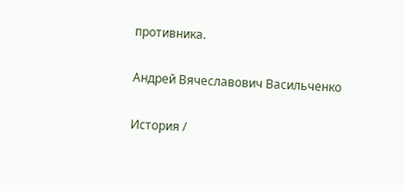противника.

Андрей Вячеславович Васильченко

История /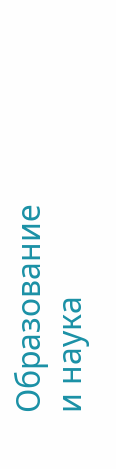Образование и наука